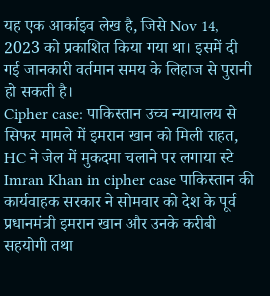यह एक आर्काइव लेख है, जिसे Nov 14, 2023 को प्रकाशित किया गया था। इसमें दी गई जानकारी वर्तमान समय के लिहाज से पुरानी हो सकती है।
Cipher case: पाकिस्तान उच्च न्यायालय से सिफर मामले में इमरान खान को मिली राहत, HC ने जेल में मुकदमा चलाने पर लगाया स्टे
Imran Khan in cipher case पाकिस्तान की कार्यवाहक सरकार ने सोमवार को देश के पूर्व प्रधानमंत्री इमरान खान और उनके करीबी सहयोगी तथा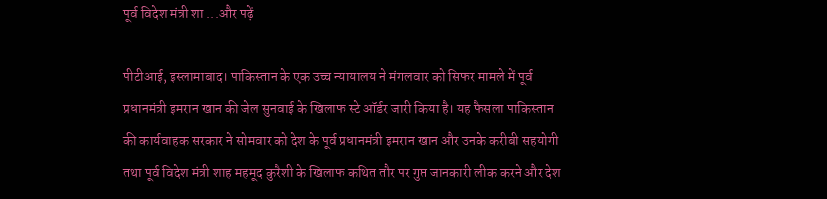पूर्व विदेश मंत्री शा ...और पढ़ें

पीटीआई, इस्लामाबाद। पाकिस्तान के एक उच्च न्यायालय ने मंगलवार को सिफर मामले में पूर्व प्रधानमंत्री इमरान खान की जेल सुनवाई के खिलाफ स्टे ऑर्डर जारी किया है। यह फैसला पाकिस्तान की कार्यवाहक सरकार ने सोमवार को देश के पूर्व प्रधानमंत्री इमरान खान और उनके करीबी सहयोगी तथा पूर्व विदेश मंत्री शाह महमूद कुरैशी के खिलाफ कथित तौर पर गुप्त जानकारी लीक करने और देश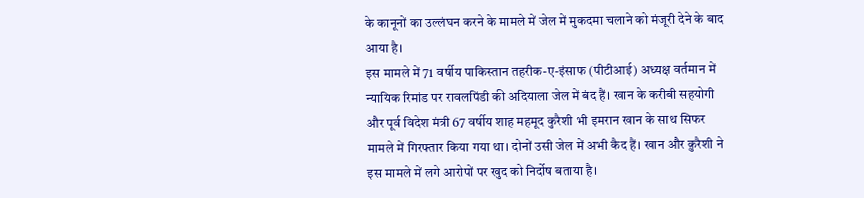के कानूनों का उल्लंघन करने के मामले में जेल में मुकदमा चलाने को मंजूरी देने के बाद आया है।
इस मामले में 71 वर्षीय पाकिस्तान तहरीक-ए-इंसाफ (पीटीआई) अध्यक्ष वर्तमान में न्यायिक रिमांड पर रावलपिंडी की अदियाला जेल में बंद हैं। खान के करीबी सहयोगी और पूर्व विदेश मंत्री 67 वर्षीय शाह महमूद कुरैशी भी इमरान खान के साथ सिफर मामले में गिरफ्तार किया गया था। दोनों उसी जेल में अभी कैद हैं। खान और क़ुरैशी ने इस मामले में लगे आरोपों पर खुद को निर्दोष बताया है।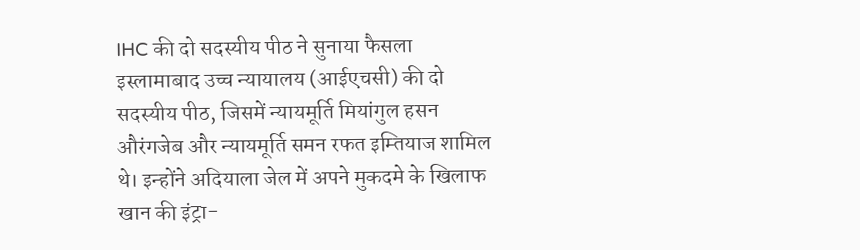IHC की दो सदस्यीय पीठ ने सुनाया फैसला
इस्लामाबाद उच्च न्यायालय (आईएचसी) की दो सदस्यीय पीठ, जिसमें न्यायमूर्ति मियांगुल हसन औरंगजेब और न्यायमूर्ति समन रफत इम्तियाज शामिल थे। इन्होंने अदियाला जेल में अपने मुकदमे के खिलाफ खान की इंट्रा-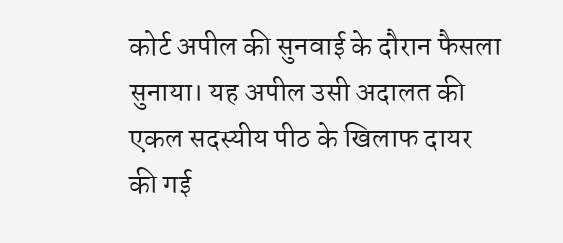कोर्ट अपील की सुनवाई के दौरान फैसला सुनाया। यह अपील उसी अदालत की एकल सदस्यीय पीठ के खिलाफ दायर की गई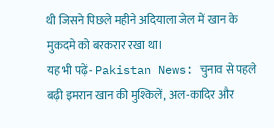थी जिसने पिछले महीने अदियाला जेल में खान के मुकदमे को बरकरार रखा था।
यह भी पढ़ें- Pakistan News: चुनाव से पहले बढ़ी इमरान खान की मुश्किलें, अल-कादिर और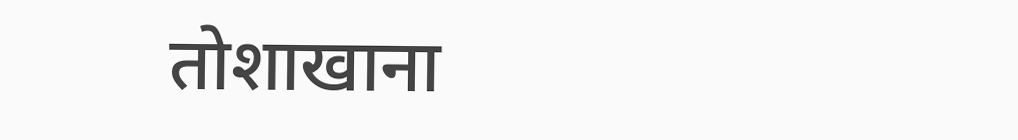तोशाखाना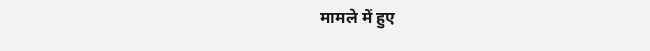मामले में हुए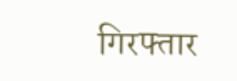गिरफ्तार